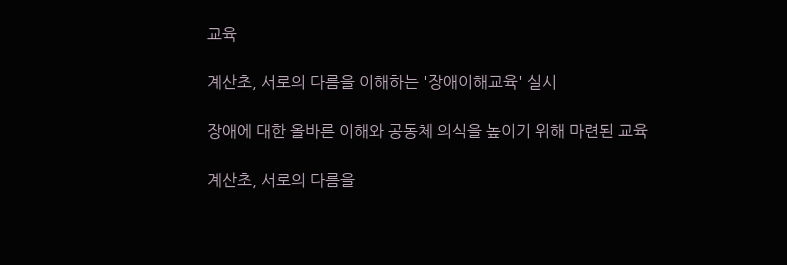교육

계산초, 서로의 다름을 이해하는 '장애이해교육' 실시

장애에 대한 올바른 이해와 공동체 의식을 높이기 위해 마련된 교육

계산초, 서로의 다름을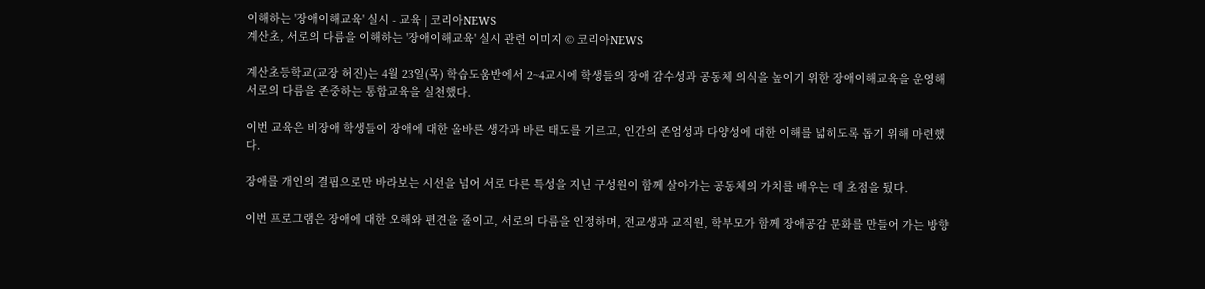이해하는 '장애이해교육' 실시 - 교육 | 코리아NEWS
계산초, 서로의 다름을 이해하는 '장애이해교육' 실시 관련 이미지 © 코리아NEWS

계산초등학교(교장 허진)는 4월 23일(목) 학습도움반에서 2~4교시에 학생들의 장애 감수성과 공동체 의식을 높이기 위한 장애이해교육을 운영해 서로의 다름을 존중하는 통합교육을 실천했다.

이번 교육은 비장애 학생들이 장애에 대한 올바른 생각과 바른 태도를 기르고, 인간의 존엄성과 다양성에 대한 이해를 넓히도록 돕기 위해 마련했다.

장애를 개인의 결핍으로만 바라보는 시선을 넘어 서로 다른 특성을 지닌 구성원이 함께 살아가는 공동체의 가치를 배우는 데 초점을 뒀다.

이번 프로그램은 장애에 대한 오해와 편견을 줄이고, 서로의 다름을 인정하며, 전교생과 교직원, 학부모가 함께 장애공감 문화를 만들어 가는 방향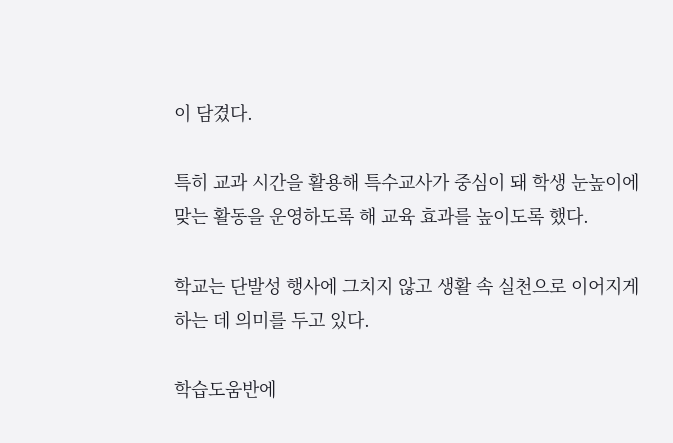이 담겼다.

특히 교과 시간을 활용해 특수교사가 중심이 돼 학생 눈높이에 맞는 활동을 운영하도록 해 교육 효과를 높이도록 했다.

학교는 단발성 행사에 그치지 않고 생활 속 실천으로 이어지게 하는 데 의미를 두고 있다.

학습도움반에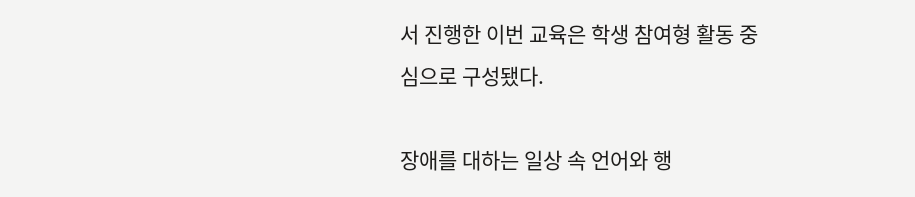서 진행한 이번 교육은 학생 참여형 활동 중심으로 구성됐다.

장애를 대하는 일상 속 언어와 행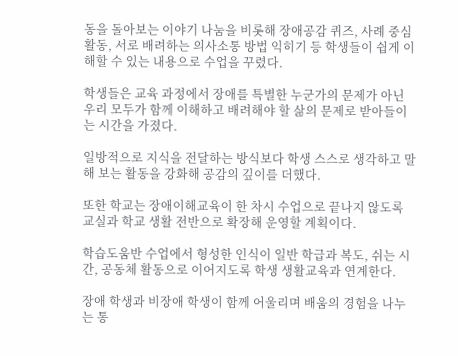동을 돌아보는 이야기 나눔을 비롯해 장애공감 퀴즈, 사례 중심 활동, 서로 배려하는 의사소통 방법 익히기 등 학생들이 쉽게 이해할 수 있는 내용으로 수업을 꾸렸다.

학생들은 교육 과정에서 장애를 특별한 누군가의 문제가 아닌 우리 모두가 함께 이해하고 배려해야 할 삶의 문제로 받아들이는 시간을 가졌다.

일방적으로 지식을 전달하는 방식보다 학생 스스로 생각하고 말해 보는 활동을 강화해 공감의 깊이를 더했다.

또한 학교는 장애이해교육이 한 차시 수업으로 끝나지 않도록 교실과 학교 생활 전반으로 확장해 운영할 계획이다.

학습도움반 수업에서 형성한 인식이 일반 학급과 복도, 쉬는 시간, 공동체 활동으로 이어지도록 학생 생활교육과 연계한다.

장애 학생과 비장애 학생이 함께 어울리며 배움의 경험을 나누는 통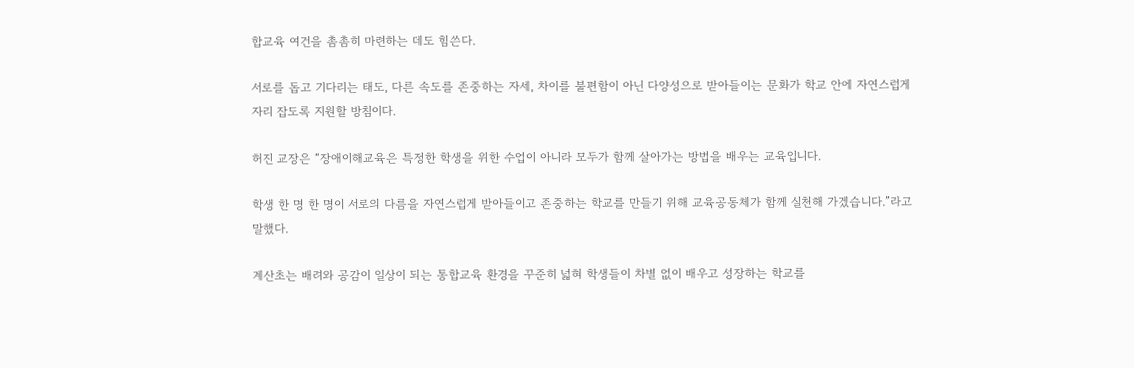합교육 여건을 촘촘히 마련하는 데도 힘쓴다.

서로를 돕고 기다리는 태도, 다른 속도를 존중하는 자세, 차이를 불편함이 아닌 다양성으로 받아들이는 문화가 학교 안에 자연스럽게 자리 잡도록 지원할 방침이다.

허진 교장은 “장애이해교육은 특정한 학생을 위한 수업이 아니라 모두가 함께 살아가는 방법을 배우는 교육입니다.

학생 한 명 한 명이 서로의 다름을 자연스럽게 받아들이고 존중하는 학교를 만들기 위해 교육공동체가 함께 실천해 가겠습니다.”라고 말했다.

계산초는 배려와 공감이 일상이 되는 통합교육 환경을 꾸준히 넓혀 학생들이 차별 없이 배우고 성장하는 학교를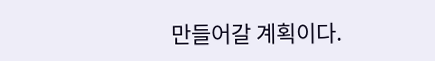만들어갈 계획이다.